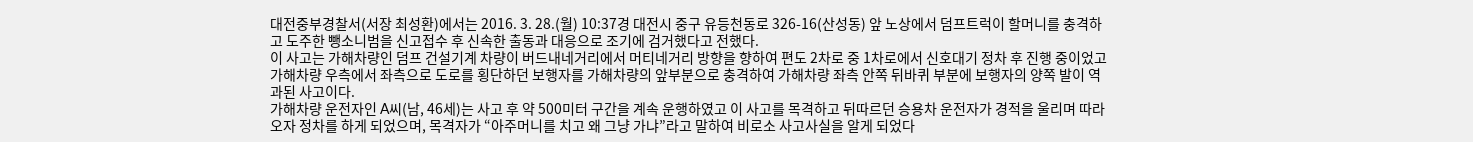대전중부경찰서(서장 최성환)에서는 2016. 3. 28.(월) 10:37경 대전시 중구 유등천동로 326-16(산성동) 앞 노상에서 덤프트럭이 할머니를 충격하고 도주한 뺑소니범을 신고접수 후 신속한 출동과 대응으로 조기에 검거했다고 전했다.
이 사고는 가해차량인 덤프 건설기계 차량이 버드내네거리에서 머티네거리 방향을 향하여 편도 2차로 중 1차로에서 신호대기 정차 후 진행 중이었고 가해차량 우측에서 좌측으로 도로를 횡단하던 보행자를 가해차량의 앞부분으로 충격하여 가해차량 좌측 안쪽 뒤바퀴 부분에 보행자의 양쪽 발이 역과된 사고이다.
가해차량 운전자인 A씨(남, 46세)는 사고 후 약 500미터 구간을 계속 운행하였고 이 사고를 목격하고 뒤따르던 승용차 운전자가 경적을 울리며 따라오자 정차를 하게 되었으며, 목격자가 “아주머니를 치고 왜 그냥 가냐”라고 말하여 비로소 사고사실을 알게 되었다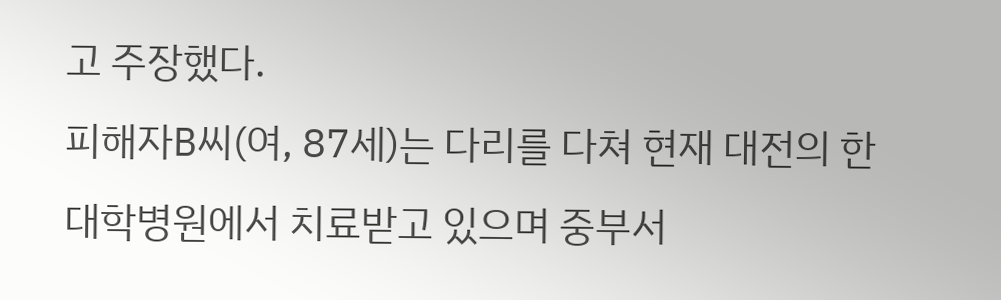고 주장했다.
피해자B씨(여, 87세)는 다리를 다쳐 현재 대전의 한 대학병원에서 치료받고 있으며 중부서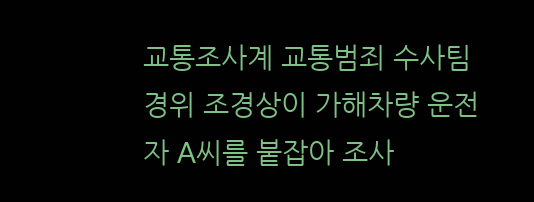교통조사계 교통범죄 수사팀 경위 조경상이 가해차량 운전자 A씨를 붙잡아 조사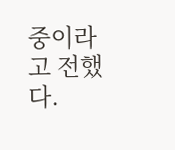중이라고 전했다.